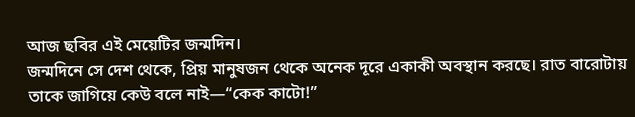আজ ছবির এই মেয়েটির জন্মদিন।
জন্মদিনে সে দেশ থেকে, প্রিয় মানুষজন থেকে অনেক দূরে একাকী অবস্থান করছে। রাত বারোটায় তাকে জাগিয়ে কেউ বলে নাই—“কেক কাটো!”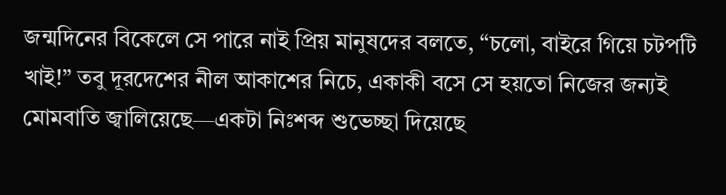জন্মদিনের বিকেলে সে পারে নাই প্রিয় মানুষদের বলতে, “চলো, বাইরে গিয়ে চটপটি খাই!” তবু দূরদেশের নীল আকাশের নিচে, একাকী বসে সে হয়তো নিজের জন্যই মোমবাতি জ্বালিয়েছে—একটা নিঃশব্দ শুভেচ্ছা দিয়েছে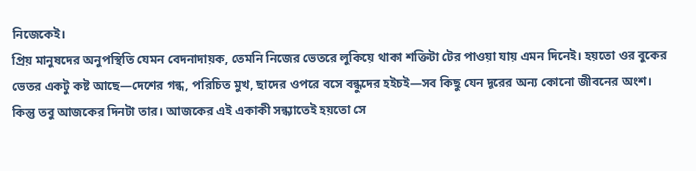নিজেকেই।
প্রিয় মানুষদের অনুপস্থিতি যেমন বেদনাদায়ক, তেমনি নিজের ভেতরে লুকিয়ে থাকা শক্তিটা টের পাওয়া যায় এমন দিনেই। হয়তো ওর বুকের ভেতর একটু কষ্ট আছে—দেশের গন্ধ, পরিচিত মুখ, ছাদের ওপরে বসে বন্ধুদের হইচই—সব কিছু যেন দূরের অন্য কোনো জীবনের অংশ। কিন্তু তবু আজকের দিনটা তার। আজকের এই একাকী সন্ধ্যাতেই হয়তো সে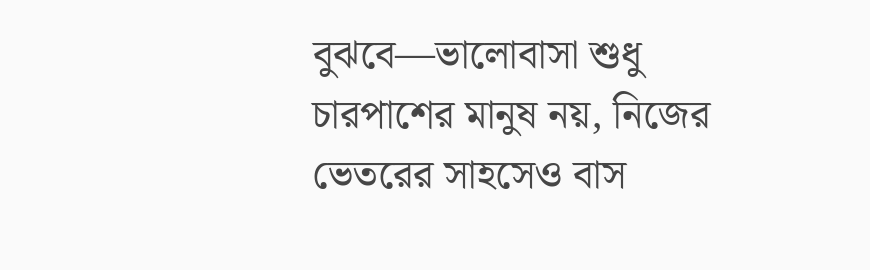বুঝবে—ভালোবাসা শুধু চারপাশের মানুষ নয়, নিজের ভেতরের সাহসেও বাস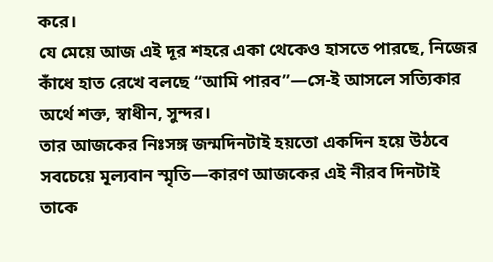করে।
যে মেয়ে আজ এই দূর শহরে একা থেকেও হাসতে পারছে, নিজের কাঁধে হাত রেখে বলছে “আমি পারব”—সে-ই আসলে সত্যিকার অর্থে শক্ত, স্বাধীন, সুন্দর।
তার আজকের নিঃসঙ্গ জন্মদিনটাই হয়তো একদিন হয়ে উঠবে সবচেয়ে মূল্যবান স্মৃতি—কারণ আজকের এই নীরব দিনটাই তাকে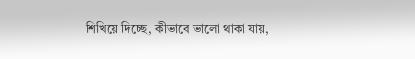শিখিয়ে দিচ্ছে, কীভাবে ভালো থাকা যায়,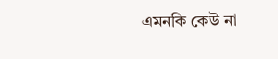এমনকি কেউ না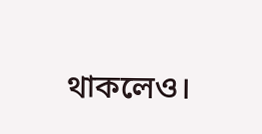থাকলেও।